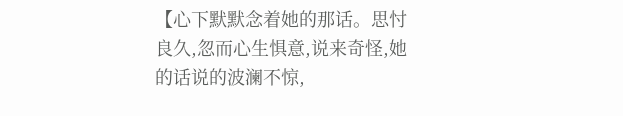【心下默默念着她的那话。思忖良久,忽而心生惧意,说来奇怪,她的话说的波澜不惊,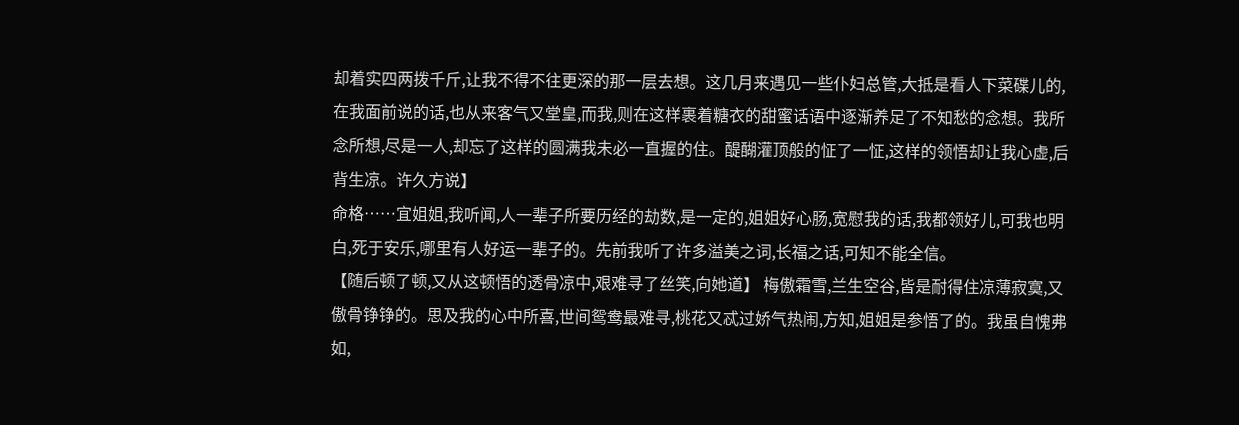却着实四两拨千斤,让我不得不往更深的那一层去想。这几月来遇见一些仆妇总管,大抵是看人下菜碟儿的,在我面前说的话,也从来客气又堂皇,而我,则在这样裹着糖衣的甜蜜话语中逐渐养足了不知愁的念想。我所念所想,尽是一人,却忘了这样的圆满我未必一直握的住。醍醐灌顶般的怔了一怔,这样的领悟却让我心虚,后背生凉。许久方说】
命格……宜姐姐,我听闻,人一辈子所要历经的劫数,是一定的,姐姐好心肠,宽慰我的话,我都领好儿,可我也明白,死于安乐,哪里有人好运一辈子的。先前我听了许多溢美之词,长福之话,可知不能全信。
【随后顿了顿,又从这顿悟的透骨凉中,艰难寻了丝笑,向她道】 梅傲霜雪,兰生空谷,皆是耐得住凉薄寂寞,又傲骨铮铮的。思及我的心中所喜,世间鸳鸯最难寻,桃花又忒过娇气热闹,方知,姐姐是参悟了的。我虽自愧弗如,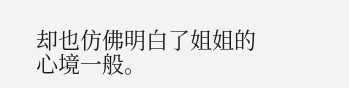却也仿佛明白了姐姐的心境一般。